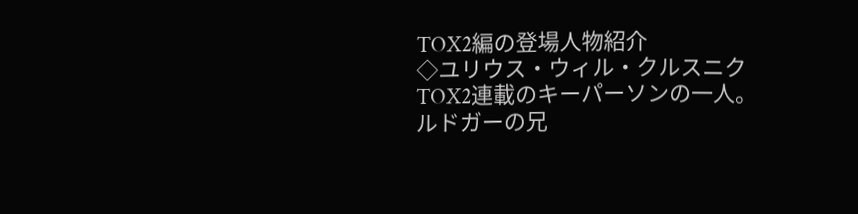TOX2編の登場人物紹介
◇ユリウス・ウィル・クルスニク
TOX2連載のキーパーソンの一人。
ルドガーの兄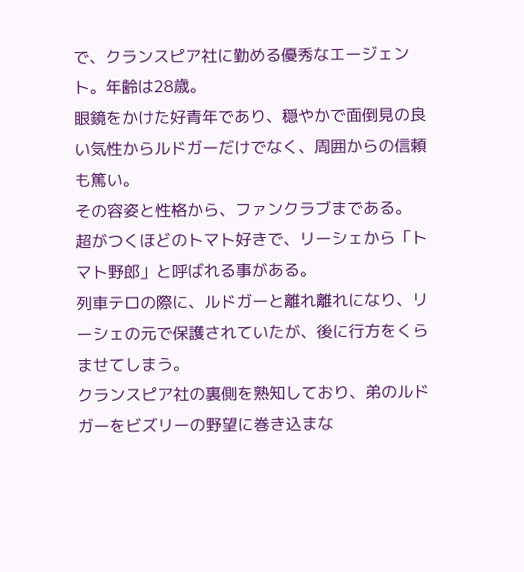で、クランスピア社に勤める優秀なエージェント。年齢は28歳。
眼鏡をかけた好青年であり、穏やかで面倒見の良い気性からルドガーだけでなく、周囲からの信頼も篤い。
その容姿と性格から、ファンクラブまである。
超がつくほどのトマト好きで、リーシェから「トマト野郎」と呼ばれる事がある。
列車テロの際に、ルドガーと離れ離れになり、リーシェの元で保護されていたが、後に行方をくらませてしまう。
クランスピア社の裏側を熟知しており、弟のルドガーをビズリーの野望に巻き込まな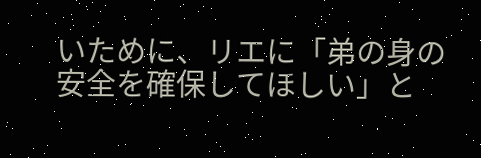いために、リエに「弟の身の安全を確保してほしい」と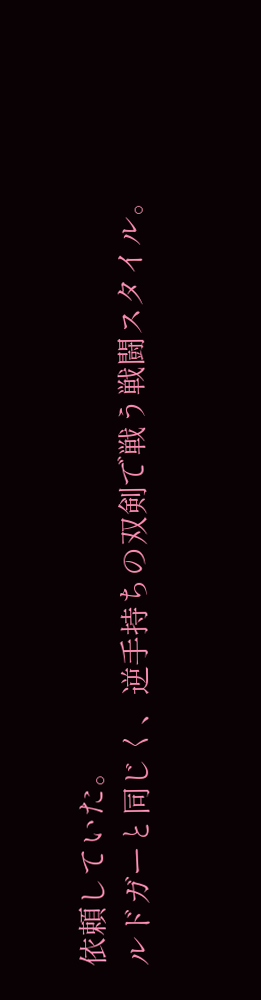依頼していた。
ルドガーと同じく、逆手持ちの双剣で戦う戦闘スタイル。